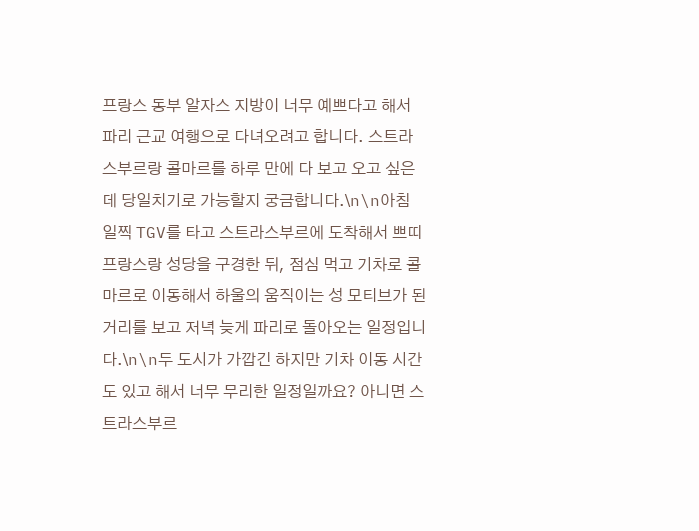프랑스 동부 알자스 지방이 너무 예쁘다고 해서 파리 근교 여행으로 다녀오려고 합니다. 스트라스부르랑 콜마르를 하루 만에 다 보고 오고 싶은데 당일치기로 가능할지 궁금합니다.\n\n아침 일찍 TGV를 타고 스트라스부르에 도착해서 쁘띠 프랑스랑 성당을 구경한 뒤, 점심 먹고 기차로 콜마르로 이동해서 하울의 움직이는 성 모티브가 된 거리를 보고 저녁 늦게 파리로 돌아오는 일정입니다.\n\n두 도시가 가깝긴 하지만 기차 이동 시간도 있고 해서 너무 무리한 일정일까요? 아니면 스트라스부르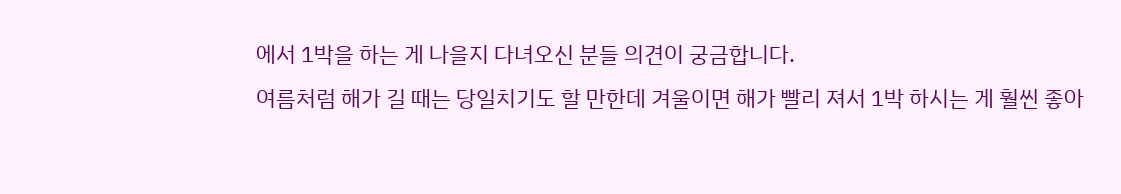에서 1박을 하는 게 나을지 다녀오신 분들 의견이 궁금합니다.
여름처럼 해가 길 때는 당일치기도 할 만한데 겨울이면 해가 빨리 져서 1박 하시는 게 훨씬 좋아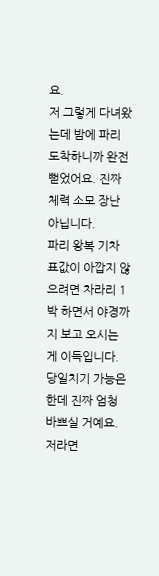요.
저 그렇게 다녀왔는데 밤에 파리 도착하니까 완전 뻗었어요. 진짜 체력 소모 장난 아닙니다.
파리 왕복 기차 표값이 아깝지 않으려면 차라리 1박 하면서 야경까지 보고 오시는 게 이득입니다.
당일치기 가능은 한데 진짜 엄청 바쁘실 거예요. 저라면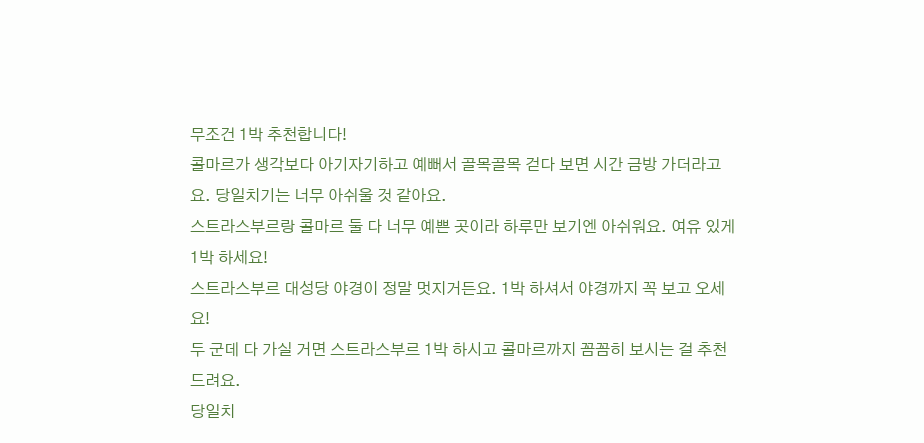무조건 1박 추천합니다!
콜마르가 생각보다 아기자기하고 예뻐서 골목골목 걷다 보면 시간 금방 가더라고요. 당일치기는 너무 아쉬울 것 같아요.
스트라스부르랑 콜마르 둘 다 너무 예쁜 곳이라 하루만 보기엔 아쉬워요. 여유 있게 1박 하세요!
스트라스부르 대성당 야경이 정말 멋지거든요. 1박 하셔서 야경까지 꼭 보고 오세요!
두 군데 다 가실 거면 스트라스부르 1박 하시고 콜마르까지 꼼꼼히 보시는 걸 추천드려요.
당일치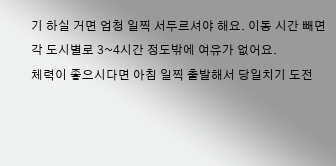기 하실 거면 엄청 일찍 서두르셔야 해요. 이동 시간 빼면 각 도시별로 3~4시간 정도밖에 여유가 없어요.
체력이 좋으시다면 아침 일찍 출발해서 당일치기 도전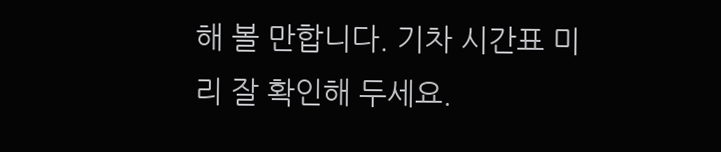해 볼 만합니다. 기차 시간표 미리 잘 확인해 두세요.